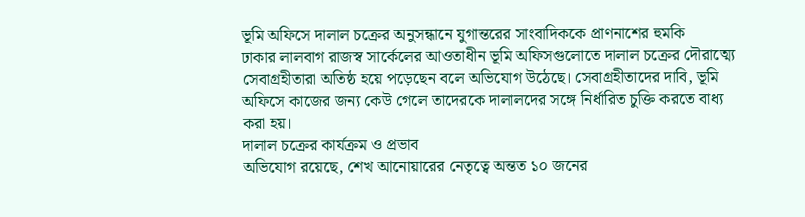ভূমি অফিসে দালাল চক্রের অনুসন্ধানে যুগান্তরের সাংবাদিককে প্রাণনাশের হুমকি
ঢাকার লালবাগ রাজস্ব সার্কেলের আওতাধীন ভূমি অফিসগুলোতে দালাল চক্রের দৌরাত্ম্যে সেবাগ্রহীতারা অতিষ্ঠ হয়ে পড়েছেন বলে অভিযোগ উঠেছে। সেবাগ্রহীতাদের দাবি, ভূমি অফিসে কাজের জন্য কেউ গেলে তাদেরকে দালালদের সঙ্গে নির্ধারিত চুক্তি করতে বাধ্য করা হয়।
দালাল চক্রের কার্যক্রম ও প্রভাব
অভিযোগ রয়েছে, শেখ আনোয়ারের নেতৃত্বে অন্তত ১০ জনের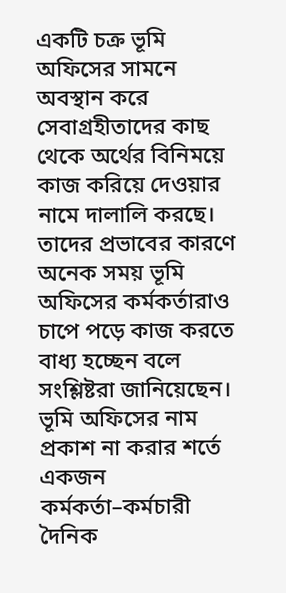একটি চক্র ভূমি অফিসের সামনে অবস্থান করে সেবাগ্রহীতাদের কাছ থেকে অর্থের বিনিময়ে কাজ করিয়ে দেওয়ার নামে দালালি করছে। তাদের প্রভাবের কারণে অনেক সময় ভূমি অফিসের কর্মকর্তারাও চাপে পড়ে কাজ করতে বাধ্য হচ্ছেন বলে সংশ্লিষ্টরা জানিয়েছেন।
ভূমি অফিসের নাম প্রকাশ না করার শর্তে একজন কর্মকর্তা–কর্মচারী দৈনিক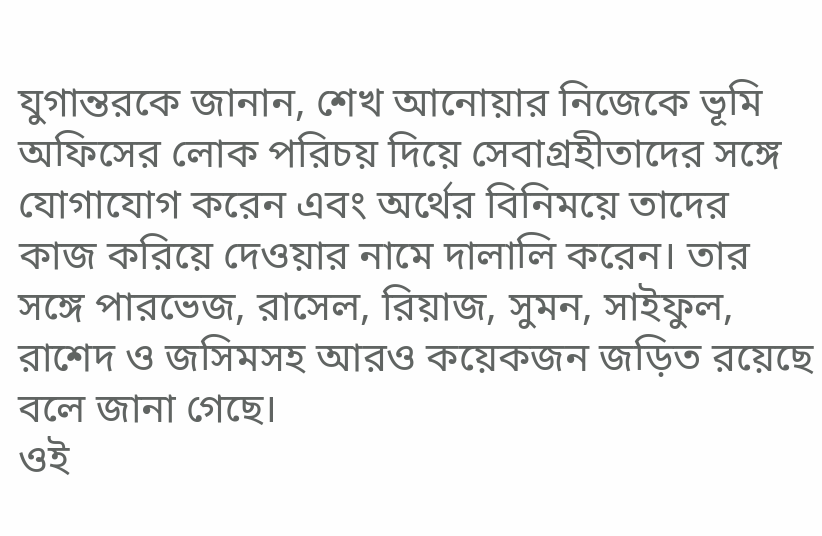যুগান্তরকে জানান, শেখ আনোয়ার নিজেকে ভূমি অফিসের লোক পরিচয় দিয়ে সেবাগ্রহীতাদের সঙ্গে যোগাযোগ করেন এবং অর্থের বিনিময়ে তাদের কাজ করিয়ে দেওয়ার নামে দালালি করেন। তার সঙ্গে পারভেজ, রাসেল, রিয়াজ, সুমন, সাইফুল, রাশেদ ও জসিমসহ আরও কয়েকজন জড়িত রয়েছে বলে জানা গেছে।
ওই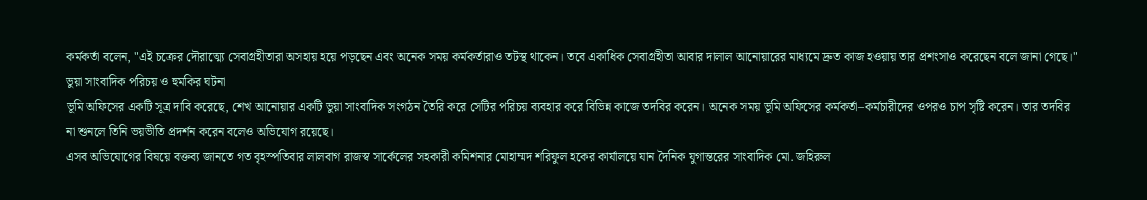কর্মকর্তা বলেন, "এই চক্রের দৌরাত্ম্যে সেবাগ্রহীতারা অসহায় হয়ে পড়ছেন এবং অনেক সময় কর্মকর্তারাও তটস্থ থাকেন। তবে একাধিক সেবাগ্রহীতা আবার দালাল আনোয়ারের মাধ্যমে দ্রুত কাজ হওয়ায় তার প্রশংসাও করেছেন বলে জানা গেছে।"
ভুয়া সাংবাদিক পরিচয় ও হুমকির ঘটনা
ভূমি অফিসের একটি সূত্র দাবি করেছে, শেখ আনোয়ার একটি ভুয়া সাংবাদিক সংগঠন তৈরি করে সেটির পরিচয় ব্যবহার করে বিভিন্ন কাজে তদবির করেন। অনেক সময় ভূমি অফিসের কর্মকর্তা–কর্মচারীদের ওপরও চাপ সৃষ্টি করেন। তার তদবির না শুনলে তিনি ভয়ভীতি প্রদর্শন করেন বলেও অভিযোগ রয়েছে।
এসব অভিযোগের বিষয়ে বক্তব্য জানতে গত বৃহস্পতিবার লালবাগ রাজস্ব সার্কেলের সহকারী কমিশনার মোহাম্মদ শরিফুল হকের কার্যালয়ে যান দৈনিক যুগান্তরের সাংবাদিক মো. জহিরুল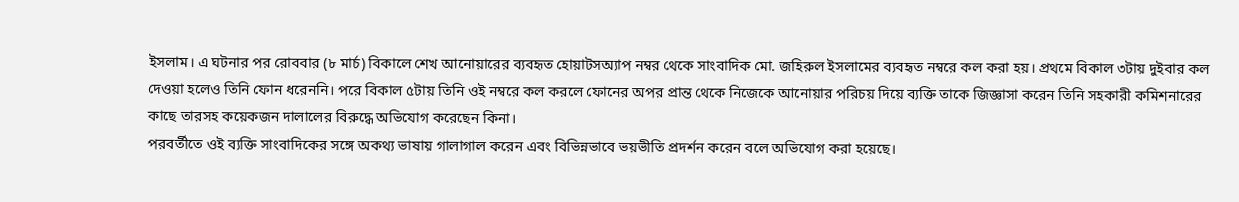ইসলাম। এ ঘটনার পর রোববার (৮ মার্চ) বিকালে শেখ আনোয়ারের ব্যবহৃত হোয়াটসঅ্যাপ নম্বর থেকে সাংবাদিক মো. জহিরুল ইসলামের ব্যবহৃত নম্বরে কল করা হয়। প্রথমে বিকাল ৩টায় দুইবার কল দেওয়া হলেও তিনি ফোন ধরেননি। পরে বিকাল ৫টায় তিনি ওই নম্বরে কল করলে ফোনের অপর প্রান্ত থেকে নিজেকে আনোয়ার পরিচয় দিয়ে ব্যক্তি তাকে জিজ্ঞাসা করেন তিনি সহকারী কমিশনারের কাছে তারসহ কয়েকজন দালালের বিরুদ্ধে অভিযোগ করেছেন কিনা।
পরবর্তীতে ওই ব্যক্তি সাংবাদিকের সঙ্গে অকথ্য ভাষায় গালাগাল করেন এবং বিভিন্নভাবে ভয়ভীতি প্রদর্শন করেন বলে অভিযোগ করা হয়েছে।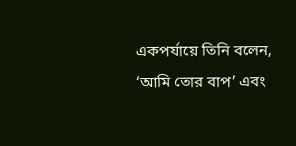একপর্যায়ে তিনি বলেন, ‘আমি তোর বাপ’ এবং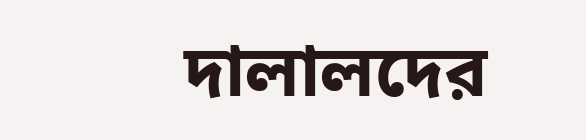দালালদের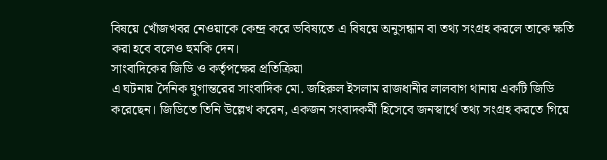বিষয়ে খোঁজখবর নেওয়াকে কেন্দ্র করে ভবিষ্যতে এ বিষয়ে অনুসন্ধান বা তথ্য সংগ্রহ করলে তাকে ক্ষতি করা হবে বলেও হুমকি দেন।
সাংবাদিকের জিডি ও কর্তৃপক্ষের প্রতিক্রিয়া
এ ঘটনায় দৈনিক যুগান্তরের সাংবাদিক মো. জহিরুল ইসলাম রাজধানীর লালবাগ থানায় একটি জিডি করেছেন। জিডিতে তিনি উল্লেখ করেন, একজন সংবাদকর্মী হিসেবে জনস্বার্থে তথ্য সংগ্রহ করতে গিয়ে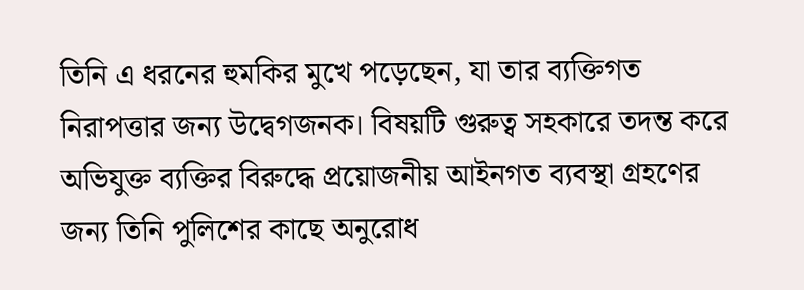তিনি এ ধরনের হুমকির মুখে পড়েছেন, যা তার ব্যক্তিগত নিরাপত্তার জন্য উদ্বেগজনক। বিষয়টি গুরুত্ব সহকারে তদন্ত করে অভিযুক্ত ব্যক্তির বিরুদ্ধে প্রয়োজনীয় আইনগত ব্যবস্থা গ্রহণের জন্য তিনি পুলিশের কাছে অনুরোধ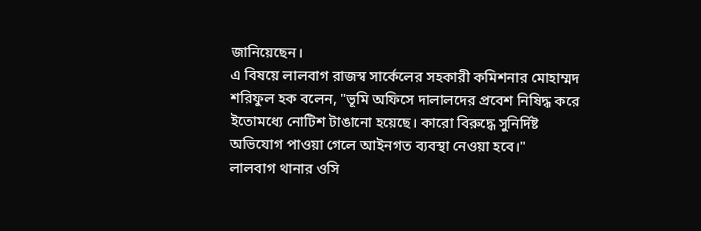জানিয়েছেন।
এ বিষয়ে লালবাগ রাজস্ব সার্কেলের সহকারী কমিশনার মোহাম্মদ শরিফুল হক বলেন, "ভূমি অফিসে দালালদের প্রবেশ নিষিদ্ধ করে ইতোমধ্যে নোটিশ টাঙানো হয়েছে। কারো বিরুদ্ধে সুনির্দিষ্ট অভিযোগ পাওয়া গেলে আইনগত ব্যবস্থা নেওয়া হবে।"
লালবাগ থানার ওসি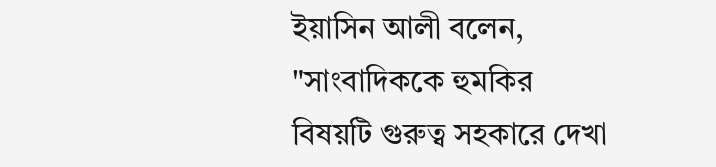ইয়াসিন আলী বলেন, "সাংবাদিককে হুমকির বিষয়টি গুরুত্ব সহকারে দেখা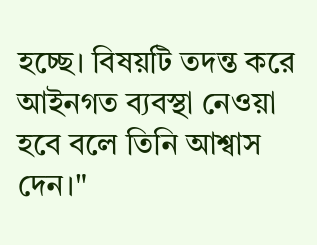হচ্ছে। বিষয়টি তদন্ত করে আইনগত ব্যবস্থা নেওয়া হবে বলে তিনি আশ্বাস দেন।"